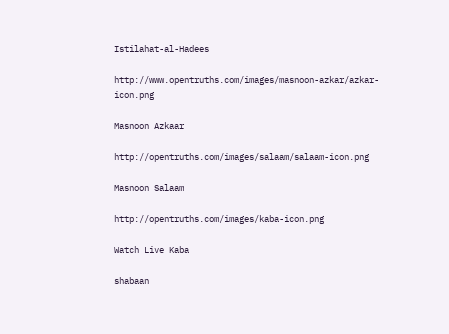Istilahat-al-Hadees

http://www.opentruths.com/images/masnoon-azkar/azkar-icon.png

Masnoon Azkaar

http://opentruths.com/images/salaam/salaam-icon.png

Masnoon Salaam

http://opentruths.com/images/kaba-icon.png

Watch Live Kaba

shabaan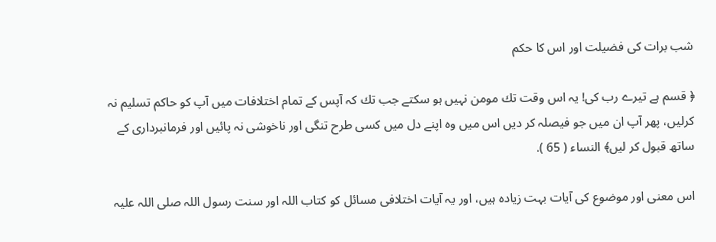شب برات کی فضیلت اور اس كا حكم

﴿ قسم ہے تيرے رب كی! يہ اس وقت تك مومن نہيں ہو سكتے جب تك كہ آپس كے تمام اختلافات ميں آپ كو حاكم تسليم نہ كرليں، پھر آپ ان ميں جو فيصلہ كر ديں اس ميں وہ اپنے دل ميں كسی طرح تنگی اور ناخوشی نہ پائيں اور فرمانبرداری كے ساتھ قبول كر ليں﴾ النساء ( 65 ).

اس معنی اور موضوع كی آيات بہت زيادہ ہيں، اور يہ آيات اختلافی مسائل كو كتاب اللہ اور سنت رسول اللہ صلی اللہ عليہ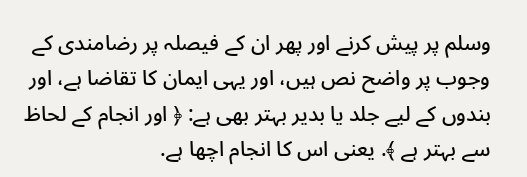وسلم پر پيش كرنے اور پھر ان كے فيصلہ پر رضامندی كے وجوب پر واضح نص ہيں، اور يہی ايمان كا تقاضا ہے، اور بندوں كے ليے جلد يا بدير بہتر بھی ہے: ﴿ اور انجام كے لحاظ سے بہتر ہے ﴾. يعنی اس كا انجام اچھا ہے.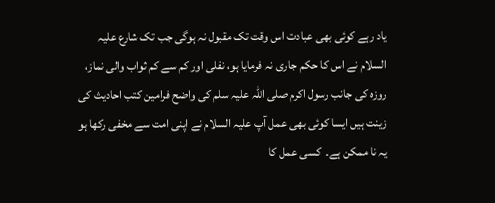یاد رہے کوئی بھی عبادت اس وقت تک مقبول نہ ہوگی جب تک شارع علیہ السلام نے اس کا حکم جاری نہ فرمایا ہو، نفلی اور کم سے کم ثواب والی نماز، روزہ کی جانب رسول اکرم صلی اللہ علیہ سلم کی واضح فرامین کتب احادیث کی زینت ہیں ایسا کوئی بھی عمل آپ علیہ السلام نے اپنی امت سے مخفی رکھا ہو  یہ نا ممکن ہے۔  کسی عمل کا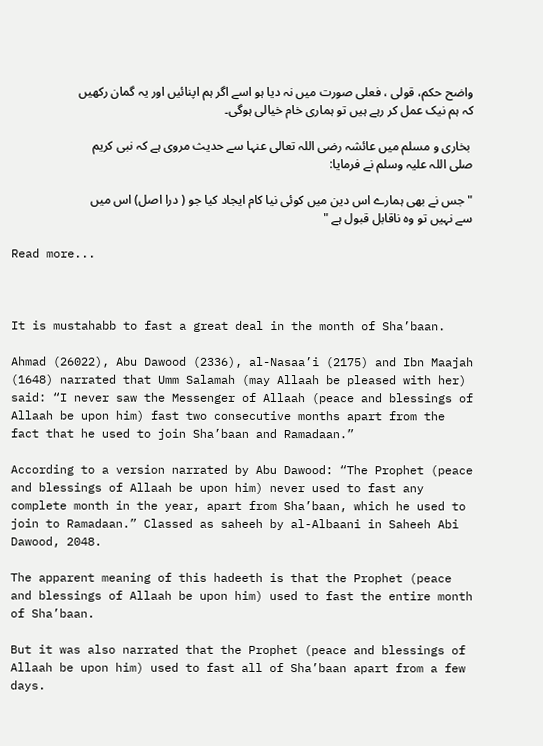واضح حکم، قولی ، فعلی صورت میں نہ دیا ہو اسے اگر ہم اپنائیں اور یہ گمان رکھیں کہ ہم نیک عمل کر رہے ہیں تو ہماری خام خیالی ہوگی۔

 بخاری و مسلم ميں عائشہ رضی اللہ تعالی عنہا سے حديث مروی ہے كہ نبی كريم صلی اللہ عليہ وسلم نے فرمايا:

" جس نے بھی ہمارے اس دين ميں كوئی نيا كام ايجاد كيا جو ( درا اصل) اس ميں سے نہيں تو وہ ناقابل قبول ہے "

Read more...



It is mustahabb to fast a great deal in the month of Sha’baan.

Ahmad (26022), Abu Dawood (2336), al-Nasaa’i (2175) and Ibn Maajah (1648) narrated that Umm Salamah (may Allaah be pleased with her) said: “I never saw the Messenger of Allaah (peace and blessings of Allaah be upon him) fast two consecutive months apart from the fact that he used to join Sha’baan and Ramadaan.”

According to a version narrated by Abu Dawood: “The Prophet (peace and blessings of Allaah be upon him) never used to fast any complete month in the year, apart from Sha’baan, which he used to join to Ramadaan.” Classed as saheeh by al-Albaani in Saheeh Abi Dawood, 2048.

The apparent meaning of this hadeeth is that the Prophet (peace and blessings of Allaah be upon him) used to fast the entire month of Sha’baan.

But it was also narrated that the Prophet (peace and blessings of Allaah be upon him) used to fast all of Sha’baan apart from a few days.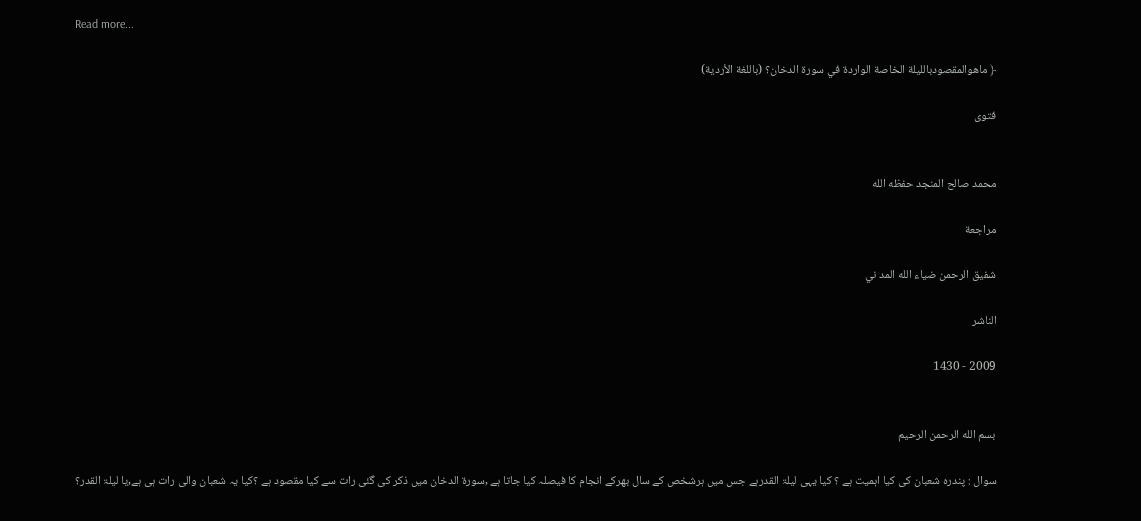Read more...

﴿ ماهوالمقصودبالليلة الخاصة الواردة في سورة الدخان؟ (باللغة الأردية)

فتوى


محمد صالح المنجد حفظه الله

مراجعة

شفيق الرحمن ضياء الله المد ني

الناشر

2009 - 1430


بسم الله الرحمن الرحيم

سوال : پندرہ شعبان کی کیا اہمیت ہے ؟ کیا یہی لیلۃ القدرہے جس میں ہرشخص کے سال بھرکے انجام کا فیصلہ کیا جاتا ہے ,سورۃ الدخان میں ذکر کی گئی رات سے کیا مقصود ہے ؟کیا یہ شعبان والی رات ہی ہے,یا لیلۃ القدر؟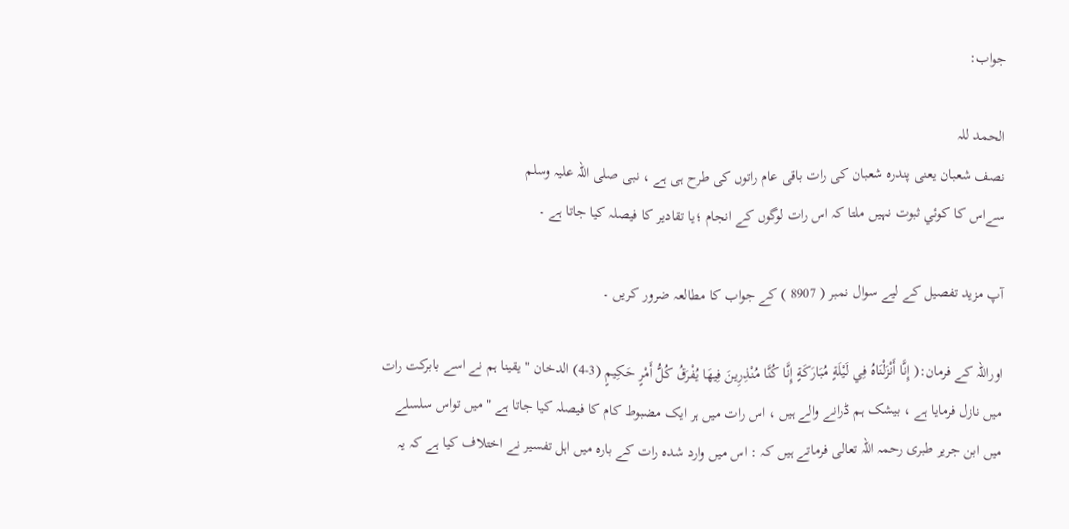جواب:

الحمد للہ
نصف شعبان یعنی پندرہ شعبان کی رات باقی عام راتوں کی طرح ہی ہے ، نبی صلی اللہ علیہ وسلم
سےاس کا کوئي ثبوت نہیں ملتا کہ اس رات لوگوں کے انجام ؛یا تقادیر کا فیصلہ کیا جاتا ہے ۔

آپ مزید تفصیل کے لیے سوال نمبر ( 8907 ) کے جواب کا مطالعہ ضرور کریں ۔

اوراللہ کے فرمان:( إِنَّا أَنْزَلْنَاهُ فِي لَيْلَةٍ مُبَارَكَةٍ إِنَّا كُنَّا مُنْذِرِينَ فِيهَا يُفْرَقُ كُلُّ أَمْرٍ حَكِيمٍ (3-4) الدخان " یقینا ہم نے اسے بابرکت رات میں نازل فرمایا ہے ، بیشک ہم ڈرانے والے ہیں ، اس رات میں ہر ایک مضبوط کام کا فیصلہ کیا جاتا ہے " میں تواس سلسلے میں ابن جریر طبری رحمہ اللہ تعالی فرماتے ہیں کہ : اس میں وارد شدہ رات کے بارہ میں اہل تفسیر نے اختلاف کیا ہے کہ یہ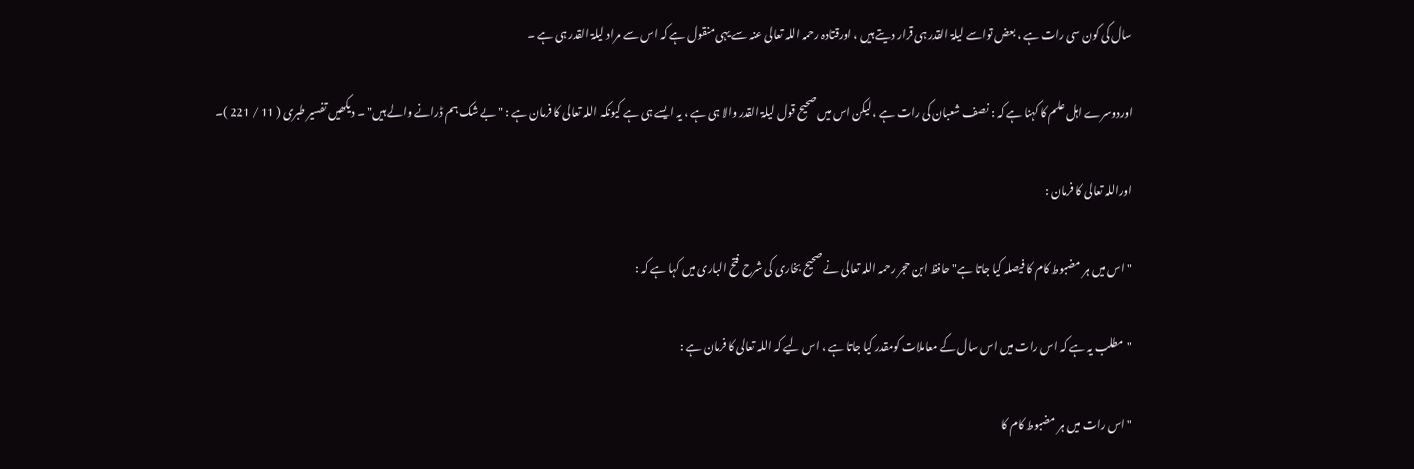سال کی کون سی رات ہے ، بعض تواسے لیلۃ القدر ہی قرار دیتے ہیں ، اورقتادہ رحمہ اللہ تعالی عنہ سے یہی منقول ہے کہ اس سے مراد لیلۃ القدر ہی ہے ۔

اوردوسرے اہل علم کا کہنا ہے کہ : نصف شعبان کی رات ہے ، لیکن اس میں صحیح قول لیلۃ القدر والا ہی ہے ، یہ ایسے ہی ہے کیونکہ اللہ تعالی کا فرمان ہے : " بے شک ہم ڈرانے والے ہیں" ۔ دیکھیں تفسیر طبری ( 11 / 221 )۔

اوراللہ تعالی کا فرمان :

" اس میں ہر مضبوط کام کا فیصلہ کیا جاتا ہے" حافظ ابن حجر رحمہ اللہ تعالی نے صحیح بخاری کی شرح فتح الباری میں کہا ہے کہ :

"مطلب یہ ہے کہ اس رات میں اس سال کے معاملات کومقدر کیا جاتا ہے ، اس لیے کہ اللہ تعالی کا فرمان ہے :

"اس رات میں ہر مضبوط کام کا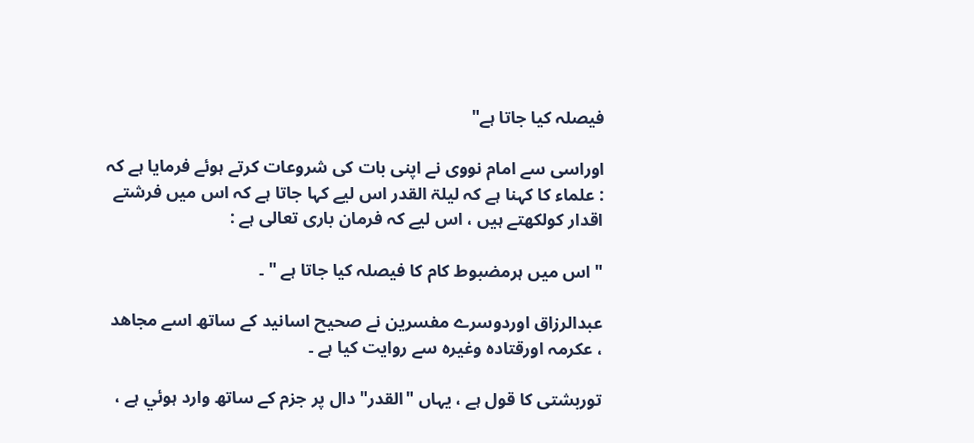فیصلہ کیا جاتا ہے"

اوراسی سے امام نووی نے اپنی بات کی شروعات کرتے ہوئے فرمایا ہے کہ : علماء کا کہنا ہے کہ لیلۃ القدر اس لیے کہا جاتا ہے کہ اس میں فرشتے اقدار کولکھتے ہیں ، اس لیے کہ فرمان باری تعالی ہے :

" اس میں ہرمضبوط کام کا فیصلہ کیا جاتا ہے " ۔

عبدالرزاق اوردوسرے مفسرین نے صحیح اسانید کے ساتھ اسے مجاھد ، عکرمہ اورقتادہ وغیرہ سے روایت کیا ہے ۔

توربشتی کا قول ہے ، یہاں "القدر" دال پر جزم کے ساتھ وارد ہوئي ہے ،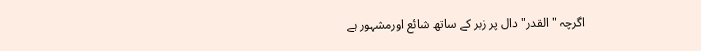اگرچہ "القدر"دال پر زبر کے ساتھ شائع اورمشہور ہے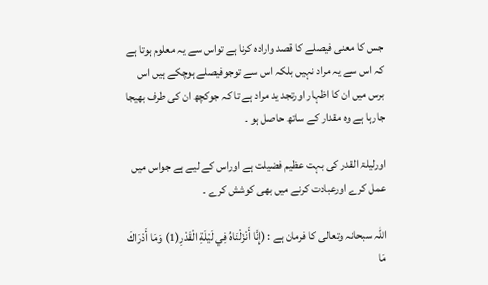جس کا معنی فیصلے کا قصد وارادہ کرنا ہے تواس سے یہ معلوم ہوتا ہے کہ اس سے یہ مراد نہيں بلکہ اس سے توجوفیصلے ہوچکے ہیں اس برس میں ان کا اظہار اورتجد ید مراد ہے تا کہ جوکچھ ان کی طرف بھیجا جارہا ہے وہ مقدار کے ساتھ حاصل ہو ۔

اورلیلۃ القدر کی بہت عظيم فضیلت ہے اوراس کے لیے ہے جواس میں عمل کرے اورعبادت کرنے میں بھی کوشش کرے ۔

اللہ سبحانہ وتعالی کا فرمان ہے : (إِنَّا أَنْزَلْنَاهُ فِي لَيْلَةِ الْقَدْرِ(1) وَمَا أَدْرَاكَ مَا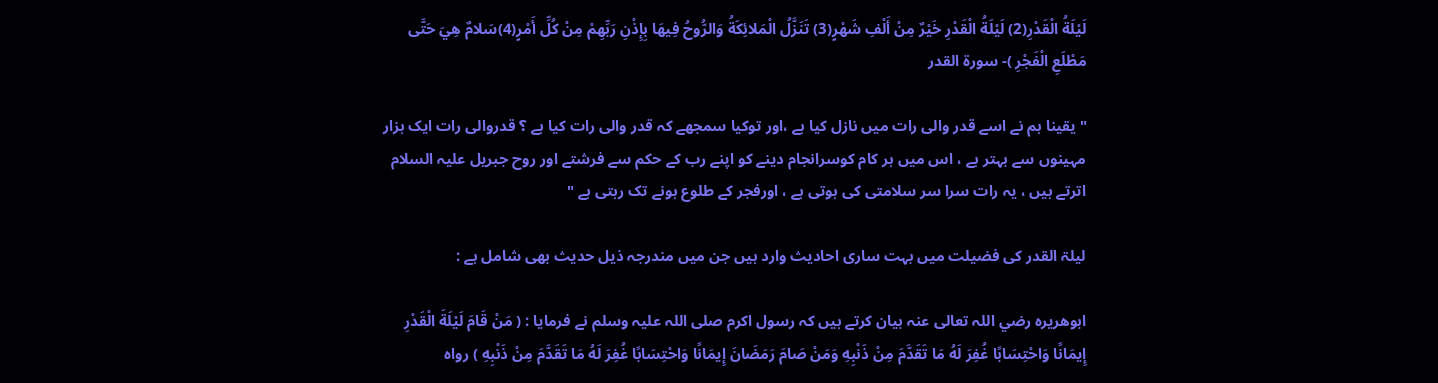لَيْلَةُ الْقَدْرِ(2) لَيْلَةُ الْقَدْرِ خَيْرٌ مِنْ أَلْفِ شَهْرٍ(3) تَنَزَّلُ الْمَلائِكَةُ وَالرُّوحُ فِيهَا بِإِذْنِ رَبِّهِمْ مِنْ كُلِّ أَمْرٍ(4)سَلامٌ هِيَ حَتَّى مَطْلَعِ الْفَجْرِ )- سورة القدر

" یقینا ہم نے اسے قدر والی رات میں نازل کیا ہے ،اور توکیا سمجھے کہ قدر والی رات کیا ہے ؟ قدروالی رات ایک ہزار مہینوں سے بہتر ہے ، اس میں ہر کام کوسرانجام دینے کو اپنے رب کے حکم سے فرشتے اور روح جبریل علیہ السلام اترتے ہیں ، یہ رات سرا سر سلامتی کی ہوتی ہے ، اورفجر کے طلوع ہونے تک رہتی ہے "

لیلۃ القدر کی فضیلت میں بہت ساری احادیث وارد ہيں جن میں مندرجہ ذیل حدیث بھی شامل ہے :

ابوھریرہ رضي اللہ تعالی عنہ بیان کرتے ہیں کہ رسول اکرم صلی اللہ علیہ وسلم نے فرمایا : ( مَنْ قَامَ لَيْلَةَ الْقَدْرِ إِيمَانًا وَاحْتِسَابًا غُفِرَ لَهُ مَا تَقَدَّمَ مِنْ ذَنْبِهِ وَمَنْ صَامَ رَمَضَانَ إِيمَانًا وَاحْتِسَابًا غُفِرَ لَهُ مَا تَقَدَّمَ مِنْ ذَنْبِهِ ) رواه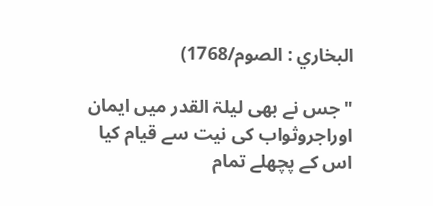البخاري : الصوم/1768)

"جس نے بھی لیلۃ القدر میں ایمان اوراجروثواب کی نیت سے قیام کیا اس کے پچھلے تمام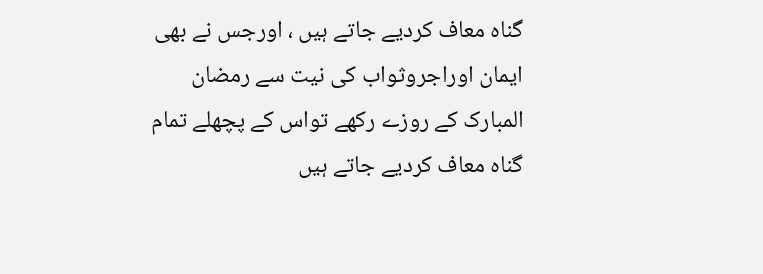گناہ معاف کردیے جاتے ہیں ، اورجس نے بھی ایمان اوراجروثواب کی نیت سے رمضان المبارک کے روزے رکھے تواس کے پچھلے تمام گناہ معاف کردیے جاتے ہیں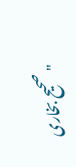" صحیح بخاری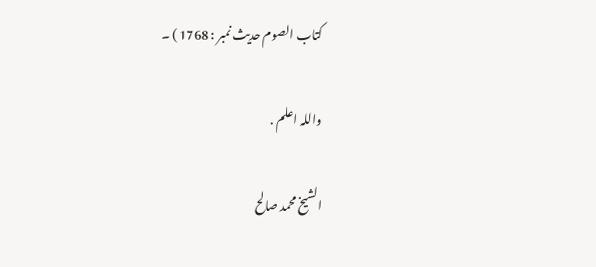کتاب الصوم حدیث نمبر : 1768 ) ۔

واللہ اعلم .

الشیخ محمد صالح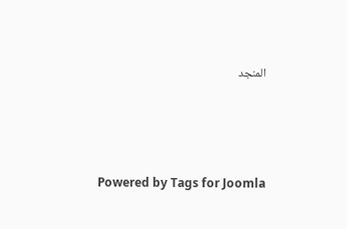المنجد




Powered by Tags for Joomla